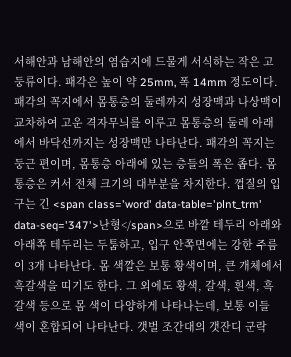서해안과 남해안의 염습지에 드물게 서식하는 작은 고둥류이다. 패각은 높이 약 25mm, 폭 14mm 정도이다. 패각의 꼭지에서 몸통층의 둘레까지 성장맥과 나상맥이 교차하여 고운 격자무늬를 이루고 몸통층의 둘레 아래에서 바닥선까지는 성장맥만 나타난다. 패각의 꼭지는 둥근 편이며, 몸통층 아래에 있는 층들의 폭은 좁다. 몸통층은 커서 전체 크기의 대부분을 차지한다. 껍질의 입구는 긴 <span class='word' data-table='plnt_trm' data-seq='347'>난형</span>으로 바깥 테두리 아래와 아래쪽 테두리는 두툼하고, 입구 안쪽면에는 강한 주름이 3개 나타난다. 몸 색깔은 보통 황색이며, 큰 개체에서 흑갈색을 띠기도 한다. 그 외에도 황색, 갈색, 흰색, 흑갈색 등으로 몸 색이 다양하게 나타나는데, 보통 이들 색이 혼합되어 나타난다. 갯벌 조간대의 갯잔디 군락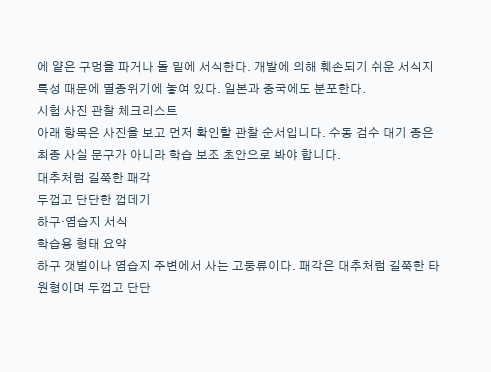에 얕은 구멍을 파거나 돌 밑에 서식한다. 개발에 의해 훼손되기 쉬운 서식지 특성 때문에 멸종위기에 놓여 있다. 일본과 중국에도 분포한다.
시험 사진 관찰 체크리스트
아래 항목은 사진을 보고 먼저 확인할 관찰 순서입니다. 수동 검수 대기 종은 최종 사실 문구가 아니라 학습 보조 초안으로 봐야 합니다.
대추처럼 길쭉한 패각
두껍고 단단한 껍데기
하구·염습지 서식
학습용 형태 요약
하구 갯벌이나 염습지 주변에서 사는 고둥류이다. 패각은 대추처럼 길쭉한 타원형이며 두껍고 단단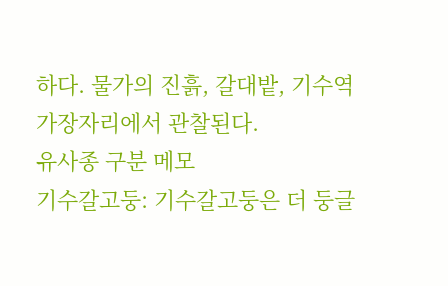하다. 물가의 진흙, 갈대밭, 기수역 가장자리에서 관찰된다.
유사종 구분 메모
기수갈고둥: 기수갈고둥은 더 둥글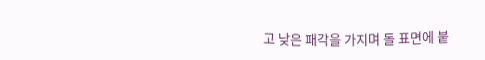고 낮은 패각을 가지며 돌 표면에 붙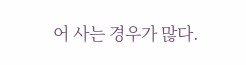어 사는 경우가 많다.